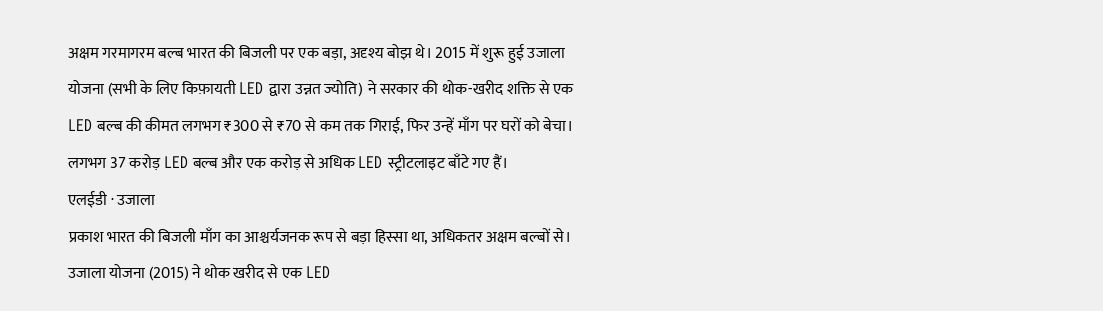अक्षम गरमागरम बल्ब भारत की बिजली पर एक बड़ा, अदृश्य बोझ थे। 2015 में शुरू हुई उजाला योजना (सभी के लिए किफ़ायती LED द्वारा उन्नत ज्योति) ने सरकार की थोक-खरीद शक्ति से एक LED बल्ब की कीमत लगभग ₹300 से ₹70 से कम तक गिराई, फिर उन्हें माँग पर घरों को बेचा। लगभग 37 करोड़ LED बल्ब और एक करोड़ से अधिक LED स्ट्रीटलाइट बाँटे गए हैं।
एलईडी · उजाला
प्रकाश भारत की बिजली माँग का आश्चर्यजनक रूप से बड़ा हिस्सा था, अधिकतर अक्षम बल्बों से। उजाला योजना (2015) ने थोक खरीद से एक LED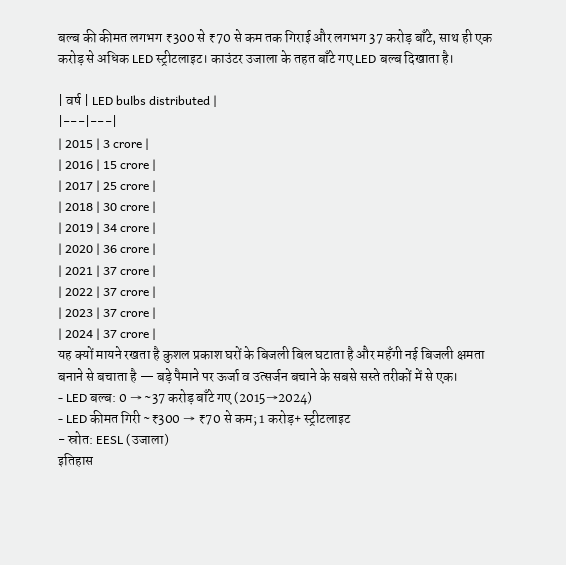बल्ब की कीमत लगभग ₹300 से ₹70 से कम तक गिराई और लगभग 37 करोड़ बाँटे, साथ ही एक करोड़ से अधिक LED स्ट्रीटलाइट। काउंटर उजाला के तहत बाँटे गए LED बल्ब दिखाता है।

| वर्ष | LED bulbs distributed |
|---|---|
| 2015 | 3 crore |
| 2016 | 15 crore |
| 2017 | 25 crore |
| 2018 | 30 crore |
| 2019 | 34 crore |
| 2020 | 36 crore |
| 2021 | 37 crore |
| 2022 | 37 crore |
| 2023 | 37 crore |
| 2024 | 37 crore |
यह क्यों मायने रखता है कुशल प्रकाश घरों के बिजली बिल घटाता है और महँगी नई बिजली क्षमता बनाने से बचाता है — बड़े पैमाने पर ऊर्जा व उत्सर्जन बचाने के सबसे सस्ते तरीकों में से एक।
- LED बल्ब: 0 → ~37 करोड़ बाँटे गए (2015→2024)
- LED कीमत गिरी ~₹300 → ₹70 से कम; 1 करोड़+ स्ट्रीटलाइट
- स्रोत: EESL (उजाला)
इतिहास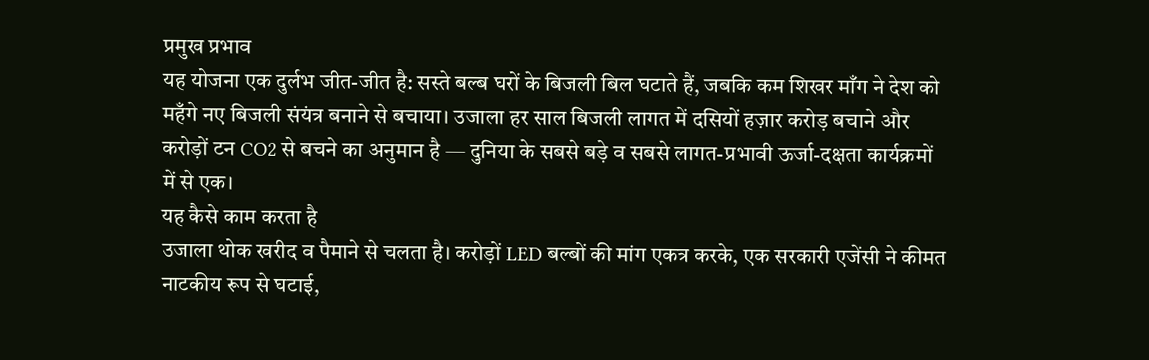प्रमुख प्रभाव
यह योजना एक दुर्लभ जीत-जीत है: सस्ते बल्ब घरों के बिजली बिल घटाते हैं, जबकि कम शिखर माँग ने देश को महँगे नए बिजली संयंत्र बनाने से बचाया। उजाला हर साल बिजली लागत में दसियों हज़ार करोड़ बचाने और करोड़ों टन CO2 से बचने का अनुमान है — दुनिया के सबसे बड़े व सबसे लागत-प्रभावी ऊर्जा-दक्षता कार्यक्रमों में से एक।
यह कैसे काम करता है
उजाला थोक खरीद व पैमाने से चलता है। करोड़ों LED बल्बों की मांग एकत्र करके, एक सरकारी एजेंसी ने कीमत नाटकीय रूप से घटाई,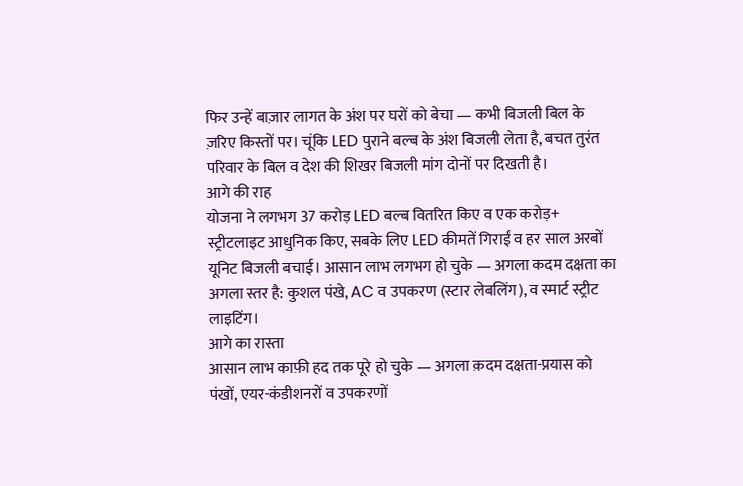फिर उन्हें बाज़ार लागत के अंश पर घरों को बेचा — कभी बिजली बिल के ज़रिए किस्तों पर। चूंकि LED पुराने बल्ब के अंश बिजली लेता है, बचत तुरंत परिवार के बिल व देश की शिखर बिजली मांग दोनों पर दिखती है।
आगे की राह
योजना ने लगभग 37 करोड़ LED बल्ब वितरित किए व एक करोड़+ स्ट्रीटलाइट आधुनिक किए, सबके लिए LED कीमतें गिराईं व हर साल अरबों यूनिट बिजली बचाई। आसान लाभ लगभग हो चुके — अगला कदम दक्षता का अगला स्तर है: कुशल पंखे, AC व उपकरण (स्टार लेबलिंग), व स्मार्ट स्ट्रीट लाइटिंग।
आगे का रास्ता
आसान लाभ काफ़ी हद तक पूरे हो चुके — अगला क़दम दक्षता-प्रयास को पंखों, एयर-कंडीशनरों व उपकरणों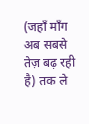(जहाँ माँग अब सबसे तेज़ बढ़ रही है) तक ले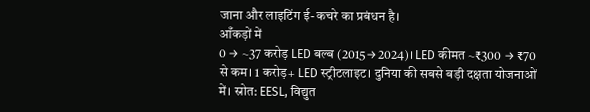जाना और लाइटिंग ई-कचरे का प्रबंधन है।
आँकड़ों में
0 → ~37 करोड़ LED बल्ब (2015→2024)। LED कीमत ~₹300 → ₹70 से कम। 1 करोड़+ LED स्ट्रीटलाइट। दुनिया की सबसे बड़ी दक्षता योजनाओं में। स्रोत: EESL, विद्युत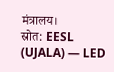मंत्रालय।
स्रोत: EESL (UJALA) — LED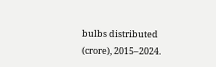bulbs distributed (crore), 2015–2024.